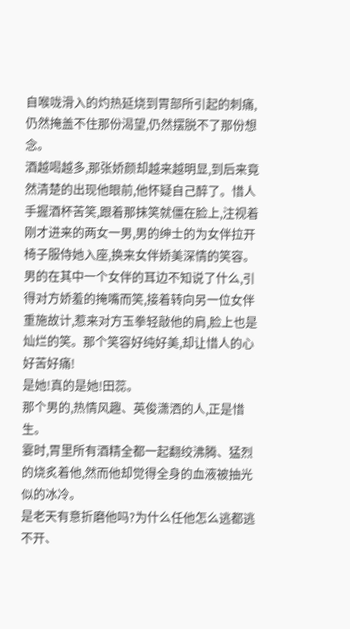自喉咙滑入的灼热延烧到胃部所引起的刺痛,仍然掩盖不住那份渴望,仍然摆脱不了那份想念。
酒越喝越多,那张娇颜却越来越明显,到后来竟然清楚的出现他眼前,他怀疑自己醉了。惜人手握酒杯苦笑,跟着那抹笑就僵在脸上,注视着刚才进来的两女一男,男的绅士的为女伴拉开椅子服侍她入座,换来女伴娇美深情的笑容。男的在其中一个女伴的耳边不知说了什么,引得对方娇羞的掩嘴而笑,接着转向另一位女伴重施故计,惹来对方玉拳轻敲他的肩,脸上也是灿烂的笑。那个笑容好纯好美,却让惜人的心好苦好痛!
是她!真的是她!田蕊。
那个男的,热情风趣、英俊潇洒的人,正是惜生。
霎时,胃里所有酒精全都一起翻绞沸腾、猛烈的烧炙着他,然而他却觉得全身的血液被抽光似的冰冷。
是老天有意折磨他吗?为什么任他怎么逃都逃不开、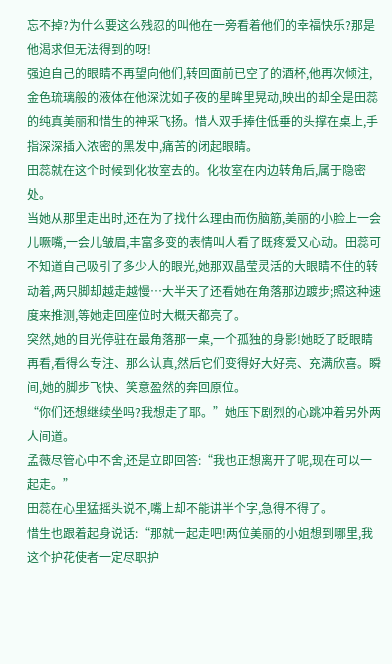忘不掉?为什么要这么残忍的叫他在一旁看着他们的幸福快乐?那是他渴求但无法得到的呀!
强迫自己的眼睛不再望向他们,转回面前已空了的酒杯,他再次倾注,金色琉璃般的液体在他深沈如子夜的星眸里晃动,映出的却全是田蕊的纯真美丽和惜生的神采飞扬。惜人双手捧住低垂的头撑在桌上,手指深深插入浓密的黑发中,痛苦的闭起眼睛。
田蕊就在这个时候到化妆室去的。化妆室在内边转角后,属于隐密处。
当她从那里走出时,还在为了找什么理由而伤脑筋,美丽的小脸上一会儿噘嘴,一会儿皱眉,丰富多变的表情叫人看了既疼爱又心动。田蕊可不知道自己吸引了多少人的眼光,她那双晶莹灵活的大眼睛不住的转动着,两只脚却越走越慢…大半天了还看她在角落那边踱步;照这种速度来推测,等她走回座位时大概天都亮了。
突然,她的目光停驻在最角落那一桌,一个孤独的身影!她眨了眨眼睛再看,看得么专注、那么认真,然后它们变得好大好亮、充满欣喜。瞬间,她的脚步飞快、笑意盈然的奔回原位。
“你们还想继续坐吗?我想走了耶。”她压下剧烈的心跳冲着另外两人间道。
孟薇尽管心中不舍,还是立即回答:“我也正想离开了呢,现在可以一起走。”
田蕊在心里猛摇头说不,嘴上却不能讲半个字,急得不得了。
惜生也跟着起身说话:“那就一起走吧!两位美丽的小姐想到哪里,我这个护花使者一定尽职护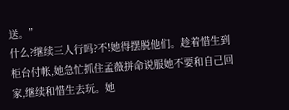送。”
什么?继续三人行吗?不!她得摆脱他们。趁着惜生到柜台付帐,她急忙抓住孟薇拼命说服她不要和自己回家,继续和惜生去玩。她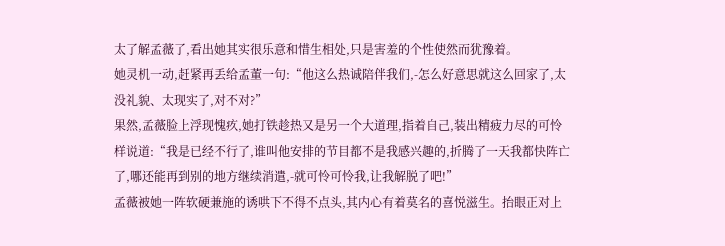太了解孟薇了,看出她其实很乐意和惜生相处,只是害羞的个性使然而犹豫着。
她灵机一动,赶紧再丢给孟董一句:“他这么热诚陪伴我们,-怎么好意思就这么回家了,太没礼貌、太现实了,对不对?”
果然,孟薇脸上浮现愧疚,她打铁趁热又是另一个大道理,指着自己,装出精疲力尽的可怜样说道:“我是已经不行了,谁叫他安排的节目都不是我感兴趣的,折腾了一天我都快阵亡了,哪还能再到别的地方继续消遣,-就可怜可怜我,让我解脱了吧!”
孟薇被她一阵软硬兼施的诱哄下不得不点头,其内心有着莫名的喜悦滋生。抬眼正对上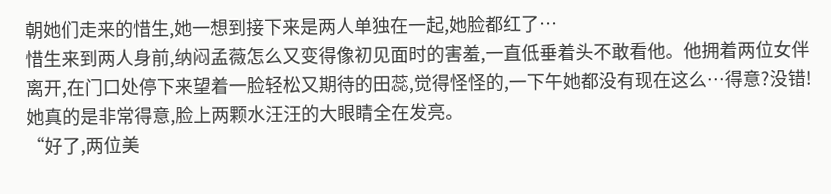朝她们走来的惜生,她一想到接下来是两人单独在一起,她脸都红了…
惜生来到两人身前,纳闷孟薇怎么又变得像初见面时的害羞,一直低垂着头不敢看他。他拥着两位女伴离开,在门口处停下来望着一脸轻松又期待的田蕊,觉得怪怪的,一下午她都没有现在这么…得意?没错!她真的是非常得意,脸上两颗水汪汪的大眼睛全在发亮。
“好了,两位美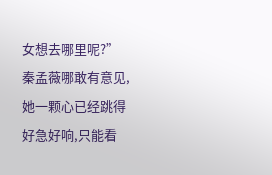女想去哪里呢?”
秦孟薇哪敢有意见,她一颗心已经跳得好急好响,只能看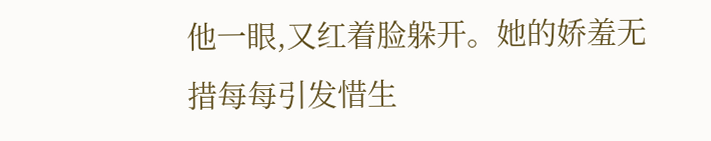他一眼,又红着脸躲开。她的娇羞无措每每引发惜生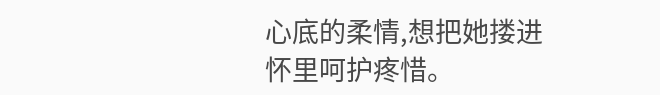心底的柔情,想把她搂进怀里呵护疼惜。